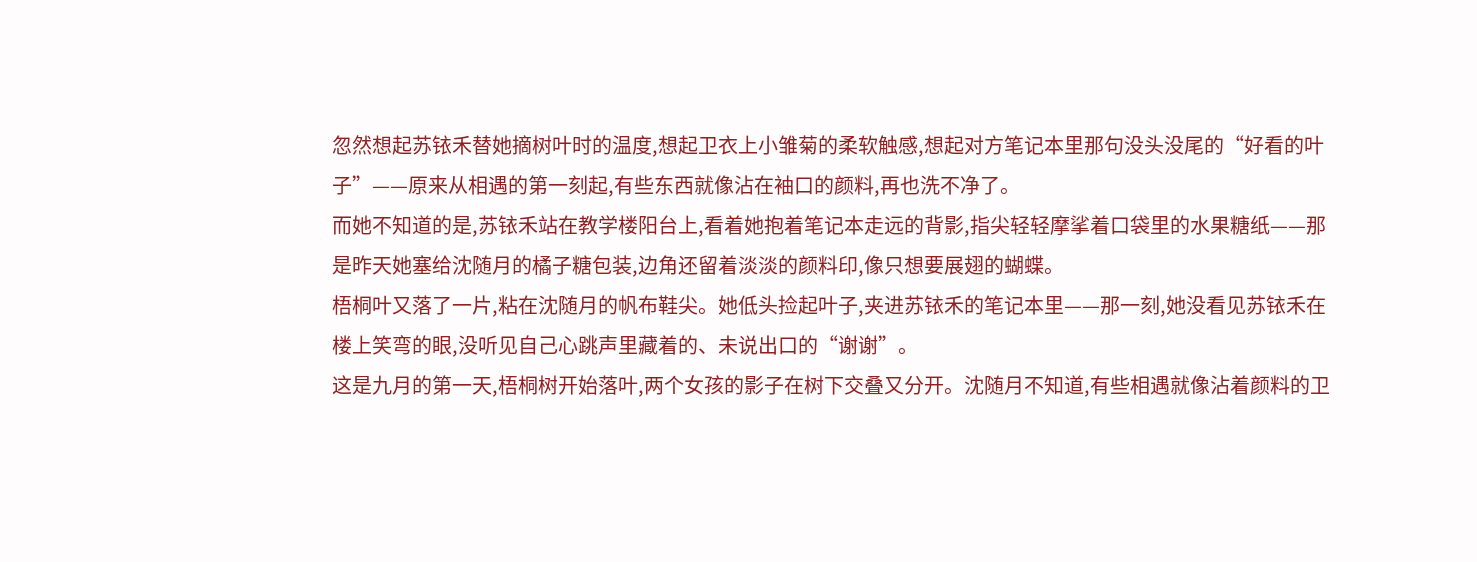忽然想起苏铱禾替她摘树叶时的温度,想起卫衣上小雏菊的柔软触感,想起对方笔记本里那句没头没尾的“好看的叶子”——原来从相遇的第一刻起,有些东西就像沾在袖口的颜料,再也洗不净了。
而她不知道的是,苏铱禾站在教学楼阳台上,看着她抱着笔记本走远的背影,指尖轻轻摩挲着口袋里的水果糖纸——那是昨天她塞给沈随月的橘子糖包装,边角还留着淡淡的颜料印,像只想要展翅的蝴蝶。
梧桐叶又落了一片,粘在沈随月的帆布鞋尖。她低头捡起叶子,夹进苏铱禾的笔记本里——那一刻,她没看见苏铱禾在楼上笑弯的眼,没听见自己心跳声里藏着的、未说出口的“谢谢”。
这是九月的第一天,梧桐树开始落叶,两个女孩的影子在树下交叠又分开。沈随月不知道,有些相遇就像沾着颜料的卫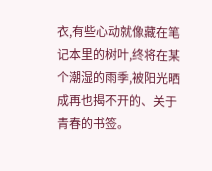衣,有些心动就像藏在笔记本里的树叶,终将在某个潮湿的雨季,被阳光晒成再也揭不开的、关于青春的书签。